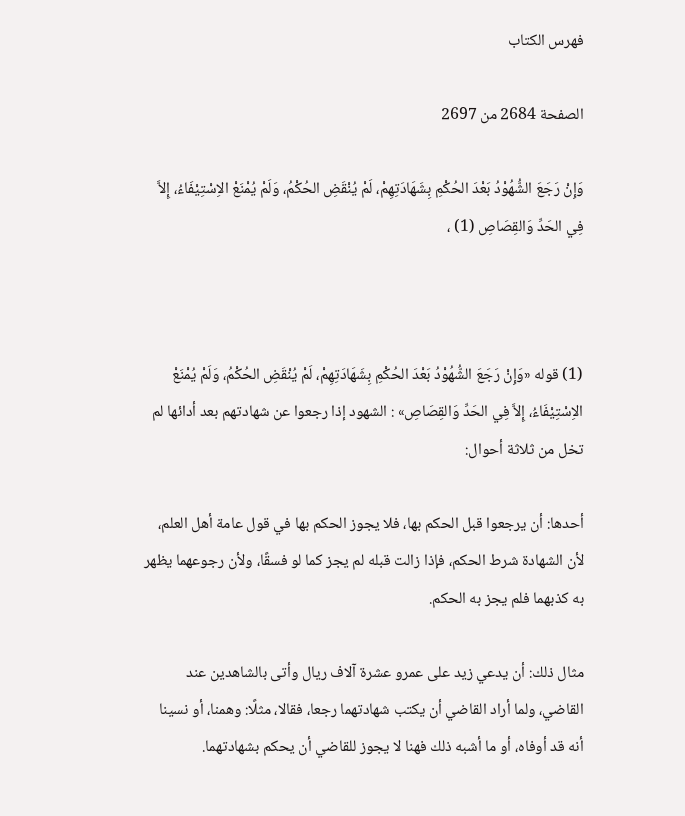فهرس الكتاب

الصفحة 2684 من 2697

وَإِنْ رَجَعَ الشُّهُوْدُ بَعْدَ الحُكْمِ بِشَهَادَتِهِمْ، لَمْ يُنْقَضِ الحُكْمُ، وَلَمْ يُمْنَعْ الاِسْتِيْفَاءُ، إِلاَّ فِي الحَدِّ وَالقِصَاصِ (1) ،



(1) قوله «وَإِنْ رَجَعَ الشُّهُوْدُ بَعْدَ الحُكْمِ بِشَهَادَتِهِمْ، لَمْ يُنْقَضِ الحُكْمُ، وَلَمْ يُمْنَعْ الاِسْتِيْفَاءُ، إِلاَّ فِي الحَدِّ وَالقِصَاصِ» : الشهود إذا رجعوا عن شهادتهم بعد أدائها لم تخل من ثلاثة أحوال:

أحدها: أن يرجعوا قبل الحكم بها، فلا يجوز الحكم بها في قول عامة أهل العلم، لأن الشهادة شرط الحكم، فإذا زالت قبله لم يجز كما لو فسقًا، ولأن رجوعهما يظهر به كذبهما فلم يجز به الحكم.

مثال ذلك: أن يدعي زيد على عمرو عشرة آلاف ريال وأتى بالشاهدين عند القاضي، ولما أراد القاضي أن يكتب شهادتهما رجعا، فقالا، مثلًا: وهمنا، أو نسينا أنه قد أوفاه، أو ما أشبه ذلك فهنا لا يجوز للقاضي أن يحكم بشهادتهما.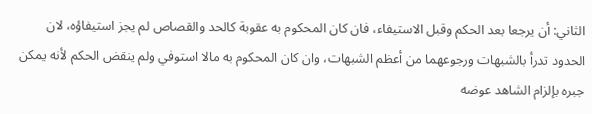الثاني: أن يرجعا بعد الحكم وقبل الاستيفاء، فان كان المحكوم به عقوبة كالحد والقصاص لم يجز استيفاؤه، لان الحدود تدرأ بالشبهات ورجوعهما من أعظم الشبهات، وان كان المحكوم به مالا استوفي ولم ينقض الحكم لأنه يمكن جبره بإلزام الشاهد عوضه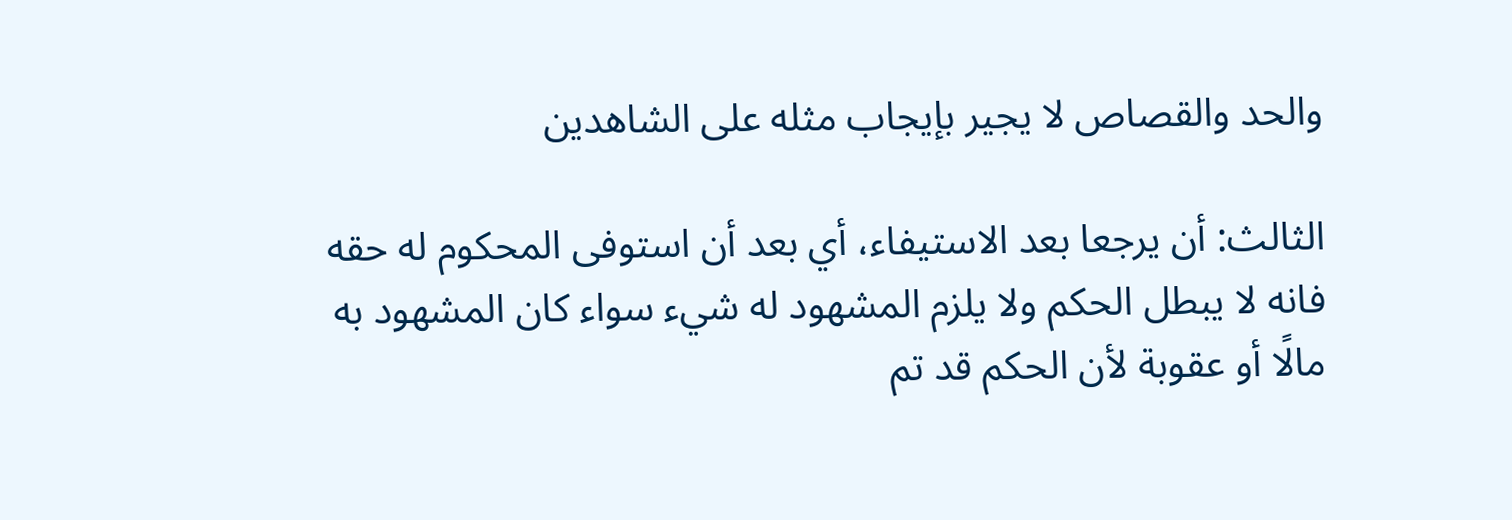والحد والقصاص لا يجير بإيجاب مثله على الشاهدين

الثالث: أن يرجعا بعد الاستيفاء، أي بعد أن استوفى المحكوم له حقه فانه لا يبطل الحكم ولا يلزم المشهود له شيء سواء كان المشهود به مالًا أو عقوبة لأن الحكم قد تم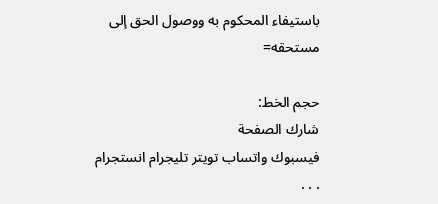باستيفاء المحكوم به ووصول الحق إلى مستحقه=

حجم الخط:
شارك الصفحة
فيسبوك واتساب تويتر تليجرام انستجرام
. . .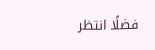فضلًا انتظر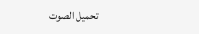تحميل الصوت